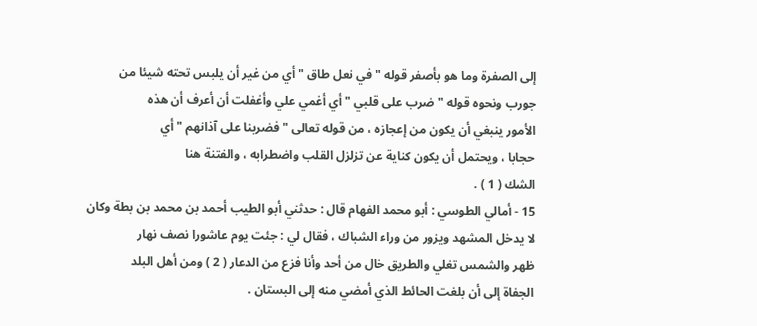إلى الصفرة وما هو بأصفر قوله " في نعل طاق " أي من غير أن يلبس تحته شيئا من
جورب ونحوه قوله " ضرب على قلبي " أي أغمي علي وأغفلت أن أعرف أن هذه
الأمور ينبغي أن يكون من إعجازه ، من قوله تعالى " فضربنا على آذانهم " أي
حجابا ، ويحتمل أن يكون كناية عن تزلزل القلب واضطرابه ، والفتنة هنا
الشك ( 1 ) .
15 - أمالي الطوسي : أبو محمد الفهام قال : حدثني أبو الطيب أحمد بن محمد بن بطة وكان
لا يدخل المشهد ويزور من وراء الشباك ، فقال لي : جئت يوم عاشورا نصف نهار
ظهر والشمس تغلي والطريق خال من أحد وأنا فزع من الدعار ( 2 ) ومن أهل البلد
الجفاة إلى أن بلغت الحائط الذي أمضي منه إلى البستان .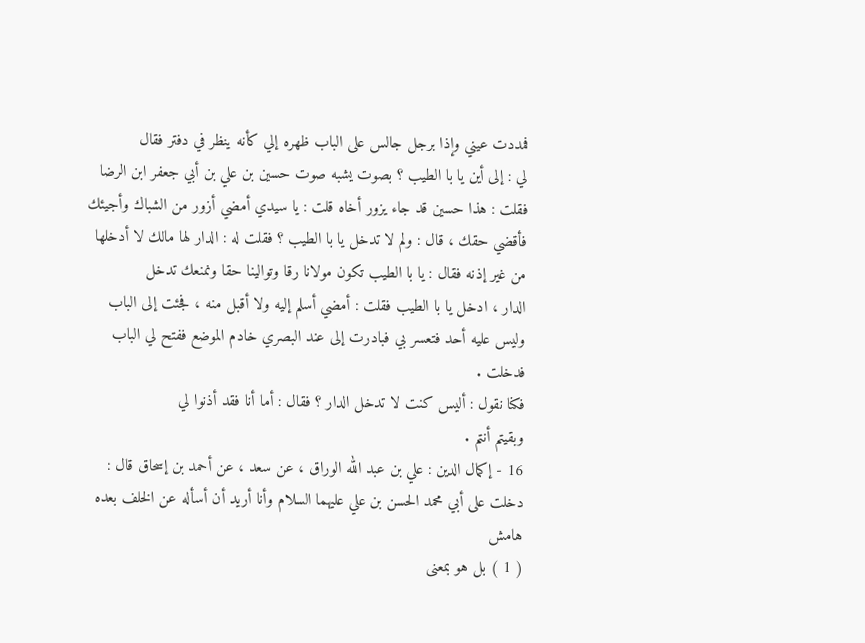فمددت عيني وإذا برجل جالس على الباب ظهره إلي كأنه ينظر في دفتر فقال
لي : إلى أين يا با الطيب ؟ بصوت يشبه صوت حسين بن علي بن أبي جعفر ابن الرضا
فقلت : هذا حسين قد جاء يزور أخاه قلت : يا سيدي أمضي أزور من الشباك وأجيئك
فأقضي حقك ، قال : ولم لا تدخل يا با الطيب ؟ فقلت له : الدار لها مالك لا أدخلها
من غير إذنه فقال : يا با الطيب تكون مولانا رقا وتوالينا حقا ونمنعك تدخل
الدار ، ادخل يا با الطيب فقلت : أمضي أسلم إليه ولا أقبل منه ، فجئت إلى الباب
وليس عليه أحد فتعسر بي فبادرت إلى عند البصري خادم الموضع ففتح لي الباب
فدخلت .
فكنا نقول : أليس كنت لا تدخل الدار ؟ فقال : أما أنا فقد أذنوا لي
وبقيتم أنتم .
16 - إكمال الدين : علي بن عبد الله الوراق ، عن سعد ، عن أحمد بن إسحاق قال :
دخلت على أبي محمد الحسن بن علي عليهما السلام وأنا أريد أن أسأله عن الخلف بعده
هامش
( 1 ) بل هو بمعنى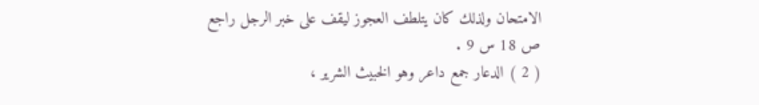الامتحان ولذلك كان يتلطف العجوز ليقف على خبر الرجل راجع
ص 18 س 9 .
( 2 ) الدعار جمع داعر وهو الخبيث الشرير ،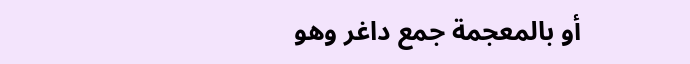أو بالمعجمة جمع داغر وهو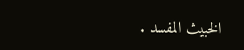الخبيث المفسد .